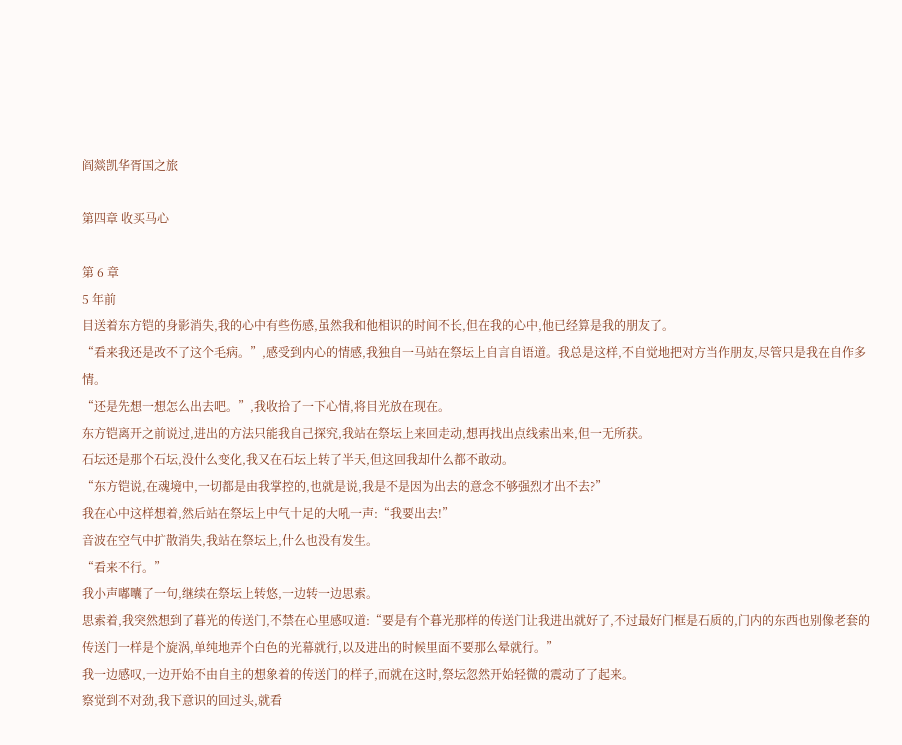阎燚凯华胥国之旅

第四章 收买马心

第 6 章
5 年前
目送着东方铠的身影消失,我的心中有些伤感,虽然我和他相识的时间不长,但在我的心中,他已经算是我的朋友了。
“看来我还是改不了这个毛病。”,感受到内心的情感,我独自一马站在祭坛上自言自语道。我总是这样,不自觉地把对方当作朋友,尽管只是我在自作多情。
“还是先想一想怎么出去吧。”,我收拾了一下心情,将目光放在现在。
东方铠离开之前说过,进出的方法只能我自己探究,我站在祭坛上来回走动,想再找出点线索出来,但一无所获。
石坛还是那个石坛,没什么变化,我又在石坛上转了半天,但这回我却什么都不敢动。
“东方铠说,在魂境中,一切都是由我掌控的,也就是说,我是不是因为出去的意念不够强烈才出不去?”
我在心中这样想着,然后站在祭坛上中气十足的大吼一声:“我要出去!”
音波在空气中扩散消失,我站在祭坛上,什么也没有发生。
“看来不行。”
我小声嘟囔了一句,继续在祭坛上转悠,一边转一边思索。
思索着,我突然想到了暮光的传送门,不禁在心里感叹道:“要是有个暮光那样的传送门让我进出就好了,不过最好门框是石质的,门内的东西也别像老套的传送门一样是个旋涡,单纯地弄个白色的光幕就行,以及进出的时候里面不要那么晕就行。”
我一边感叹,一边开始不由自主的想象着的传送门的样子,而就在这时,祭坛忽然开始轻微的震动了了起来。
察觉到不对劲,我下意识的回过头,就看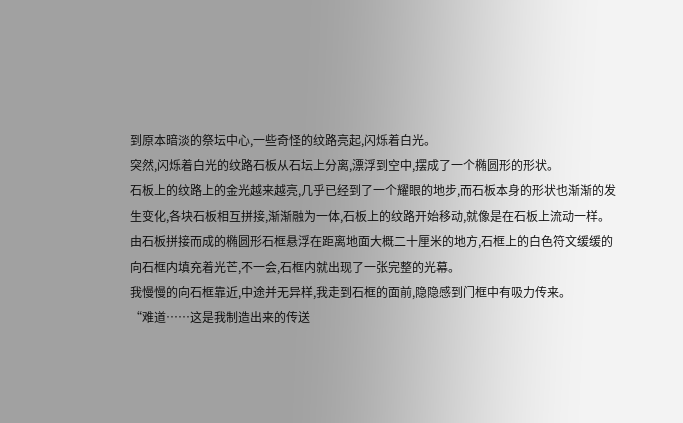到原本暗淡的祭坛中心,一些奇怪的纹路亮起,闪烁着白光。
突然,闪烁着白光的纹路石板从石坛上分离,漂浮到空中,摆成了一个椭圆形的形状。
石板上的纹路上的金光越来越亮,几乎已经到了一个耀眼的地步,而石板本身的形状也渐渐的发生变化,各块石板相互拼接,渐渐融为一体,石板上的纹路开始移动,就像是在石板上流动一样。
由石板拼接而成的椭圆形石框悬浮在距离地面大概二十厘米的地方,石框上的白色符文缓缓的向石框内填充着光芒,不一会,石框内就出现了一张完整的光幕。
我慢慢的向石框靠近,中途并无异样,我走到石框的面前,隐隐感到门框中有吸力传来。
“难道……这是我制造出来的传送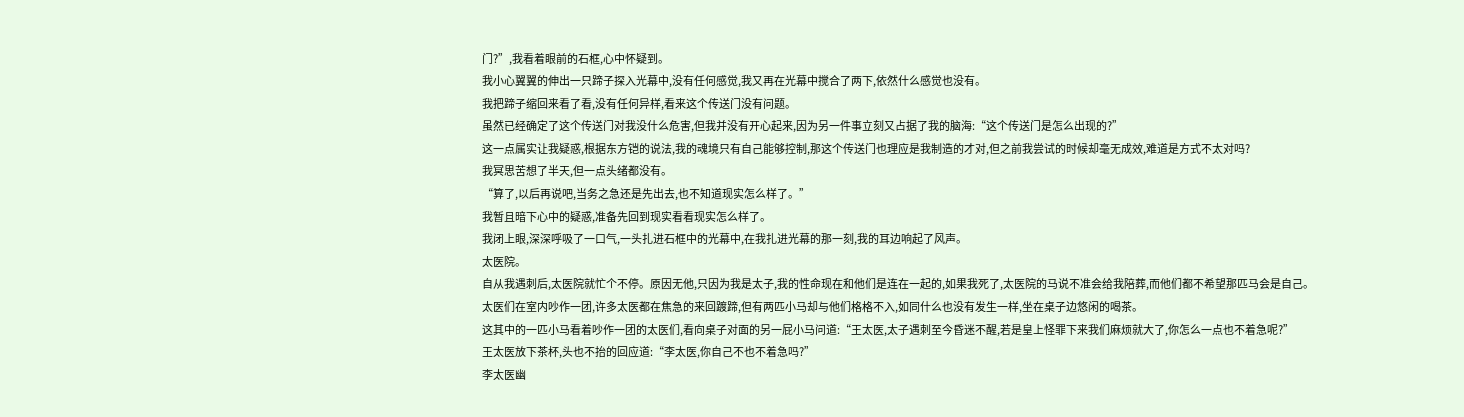门?”,我看着眼前的石框,心中怀疑到。
我小心翼翼的伸出一只蹄子探入光幕中,没有任何感觉,我又再在光幕中搅合了两下,依然什么感觉也没有。
我把蹄子缩回来看了看,没有任何异样,看来这个传送门没有问题。
虽然已经确定了这个传送门对我没什么危害,但我并没有开心起来,因为另一件事立刻又占据了我的脑海:“这个传送门是怎么出现的?”
这一点属实让我疑惑,根据东方铠的说法,我的魂境只有自己能够控制,那这个传送门也理应是我制造的才对,但之前我尝试的时候却毫无成效,难道是方式不太对吗?
我冥思苦想了半天,但一点头绪都没有。
“算了,以后再说吧,当务之急还是先出去,也不知道现实怎么样了。”
我暂且暗下心中的疑惑,准备先回到现实看看现实怎么样了。
我闭上眼,深深呼吸了一口气,一头扎进石框中的光幕中,在我扎进光幕的那一刻,我的耳边响起了风声。
太医院。
自从我遇刺后,太医院就忙个不停。原因无他,只因为我是太子,我的性命现在和他们是连在一起的,如果我死了,太医院的马说不准会给我陪葬,而他们都不希望那匹马会是自己。
太医们在室内吵作一团,许多太医都在焦急的来回踱蹄,但有两匹小马却与他们格格不入,如同什么也没有发生一样,坐在桌子边悠闲的喝茶。
这其中的一匹小马看着吵作一团的太医们,看向桌子对面的另一屁小马问道:“王太医,太子遇刺至今昏迷不醒,若是皇上怪罪下来我们麻烦就大了,你怎么一点也不着急呢?”
王太医放下茶杯,头也不抬的回应道:“李太医,你自己不也不着急吗?”
李太医幽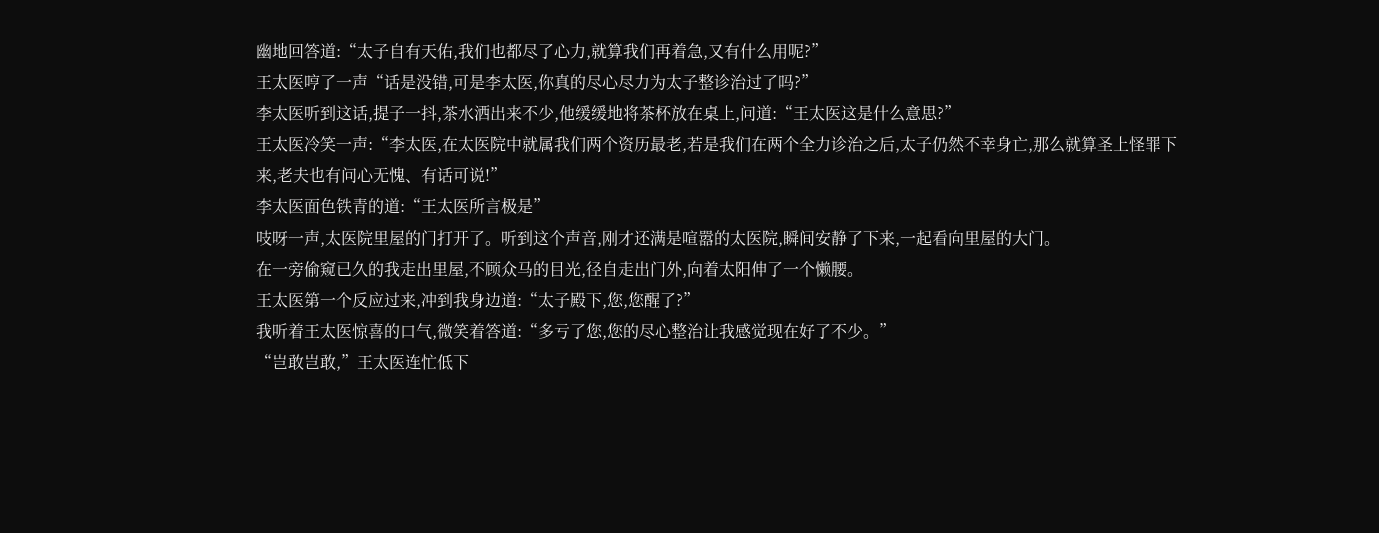幽地回答道:“太子自有天佑,我们也都尽了心力,就算我们再着急,又有什么用呢?”
王太医哼了一声“话是没错,可是李太医,你真的尽心尽力为太子整诊治过了吗?”
李太医听到这话,提子一抖,茶水洒出来不少,他缓缓地将茶杯放在桌上,问道:“王太医这是什么意思?”
王太医冷笑一声:“李太医,在太医院中就属我们两个资历最老,若是我们在两个全力诊治之后,太子仍然不幸身亡,那么就算圣上怪罪下来,老夫也有问心无愧、有话可说!”
李太医面色铁青的道:“王太医所言极是”
吱呀一声,太医院里屋的门打开了。听到这个声音,刚才还满是喧嚣的太医院,瞬间安静了下来,一起看向里屋的大门。
在一旁偷窥已久的我走出里屋,不顾众马的目光,径自走出门外,向着太阳伸了一个懒腰。
王太医第一个反应过来,冲到我身边道:“太子殿下,您,您醒了?”
我听着王太医惊喜的口气,微笑着答道:“多亏了您,您的尽心整治让我感觉现在好了不少。”
“岂敢岂敢,”王太医连忙低下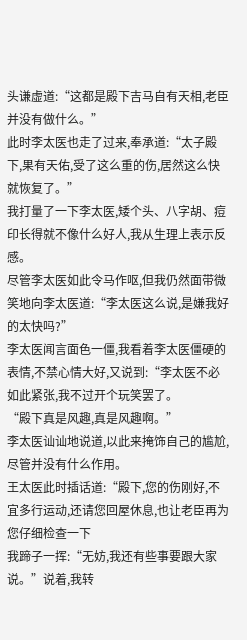头谦虚道:“这都是殿下吉马自有天相,老臣并没有做什么。”
此时李太医也走了过来,奉承道:“太子殿下,果有天佑,受了这么重的伤,居然这么快就恢复了。”
我打量了一下李太医,矮个头、八字胡、痘印长得就不像什么好人,我从生理上表示反感。
尽管李太医如此令马作呕,但我仍然面带微笑地向李太医道:“李太医这么说,是嫌我好的太快吗?”
李太医闻言面色一僵,我看着李太医僵硬的表情,不禁心情大好,又说到:“李太医不必如此紧张,我不过开个玩笑罢了。
“殿下真是风趣,真是风趣啊。”
李太医讪讪地说道,以此来掩饰自己的尴尬,尽管并没有什么作用。
王太医此时插话道:“殿下,您的伤刚好,不宜多行运动,还请您回屋休息,也让老臣再为您仔细检查一下
我蹄子一挥:“无妨,我还有些事要跟大家说。”说着,我转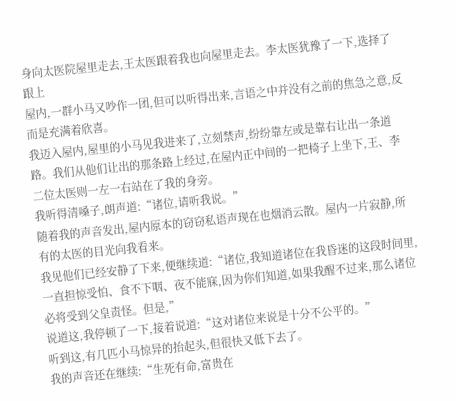身向太医院屋里走去,王太医跟着我也向屋里走去。李太医犹豫了一下,选择了跟上
屋内,一群小马又吵作一团,但可以听得出来,言语之中并没有之前的焦急之意,反而是充满着欣喜。
我迈入屋内,屋里的小马见我进来了,立刻禁声,纷纷靠左或是靠右让出一条道路。我们从他们让出的那条路上经过,在屋内正中间的一把椅子上坐下,王、李二位太医则一左一右站在了我的身旁。
我听得清嗓子,朗声道:“诸位,请听我说。”
随着我的声音发出,屋内原本的窃窃私语声现在也烟消云散。屋内一片寂静,所有的太医的目光向我看来。
我见他们已经安静了下来,便继续道:“诸位,我知道诸位在我昏迷的这段时间里,一直担惊受怕、食不下咽、夜不能寐,因为你们知道,如果我醒不过来,那么诸位必将受到父皇责怪。但是,”
说道这,我停顿了一下,接着说道:“这对诸位来说是十分不公平的。”
听到这,有几匹小马惊异的抬起头,但很快又低下去了。
我的声音还在继续:“生死有命,富贵在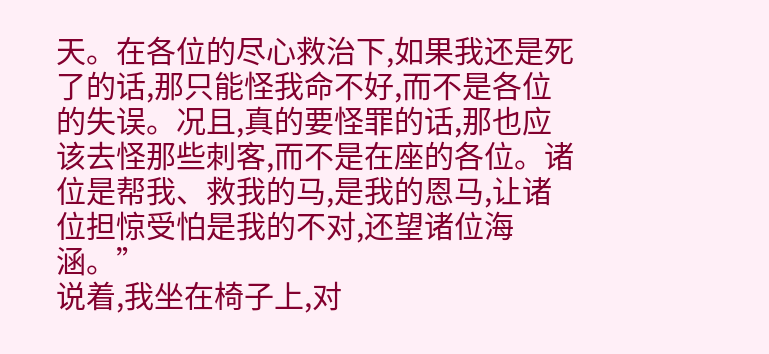天。在各位的尽心救治下,如果我还是死了的话,那只能怪我命不好,而不是各位的失误。况且,真的要怪罪的话,那也应该去怪那些刺客,而不是在座的各位。诸位是帮我、救我的马,是我的恩马,让诸位担惊受怕是我的不对,还望诸位海涵。”
说着,我坐在椅子上,对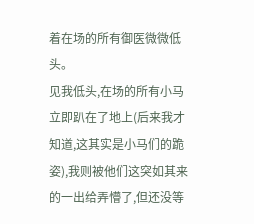着在场的所有御医微微低头。
见我低头,在场的所有小马立即趴在了地上(后来我才知道,这其实是小马们的跪姿),我则被他们这突如其来的一出给弄懵了,但还没等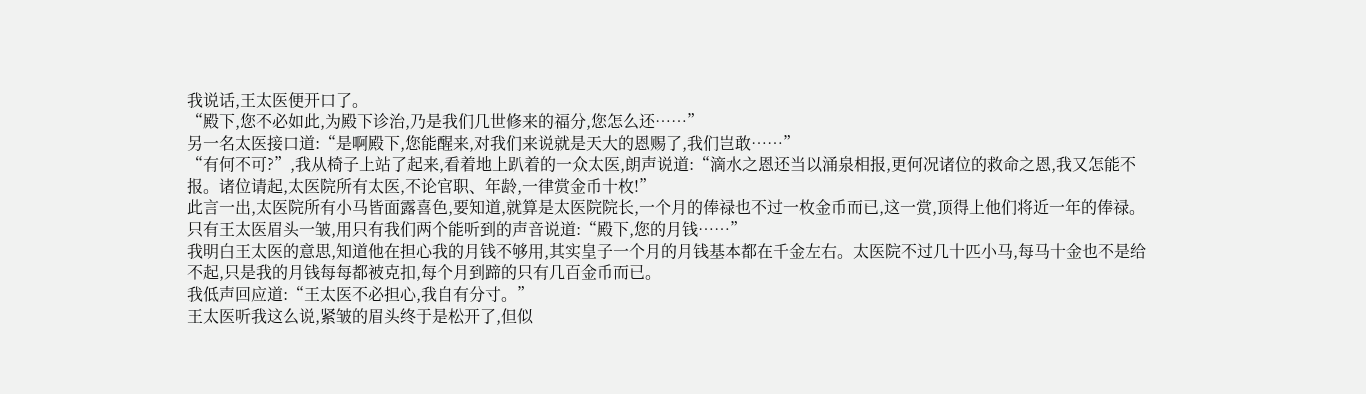我说话,王太医便开口了。
“殿下,您不必如此,为殿下诊治,乃是我们几世修来的福分,您怎么还……”
另一名太医接口道:“是啊殿下,您能醒来,对我们来说就是天大的恩赐了,我们岂敢……”
“有何不可?”,我从椅子上站了起来,看着地上趴着的一众太医,朗声说道:“滴水之恩还当以涌泉相报,更何况诸位的救命之恩,我又怎能不报。诸位请起,太医院所有太医,不论官职、年龄,一律赏金币十枚!”
此言一出,太医院所有小马皆面露喜色,要知道,就算是太医院院长,一个月的俸禄也不过一枚金币而已,这一赏,顶得上他们将近一年的俸禄。
只有王太医眉头一皱,用只有我们两个能听到的声音说道:“殿下,您的月钱……”
我明白王太医的意思,知道他在担心我的月钱不够用,其实皇子一个月的月钱基本都在千金左右。太医院不过几十匹小马,每马十金也不是给不起,只是我的月钱每每都被克扣,每个月到蹄的只有几百金币而已。
我低声回应道:“王太医不必担心,我自有分寸。”
王太医听我这么说,紧皱的眉头终于是松开了,但似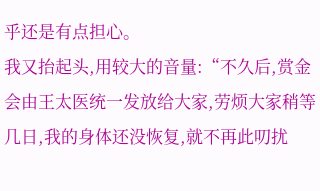乎还是有点担心。
我又抬起头,用较大的音量:“不久后,赏金会由王太医统一发放给大家,劳烦大家稍等几日,我的身体还没恢复,就不再此叨扰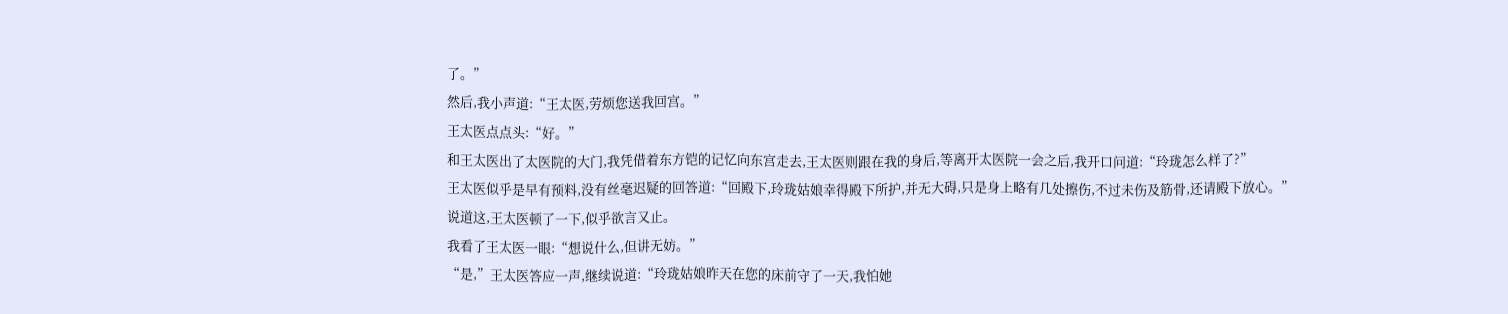了。”
然后,我小声道:“王太医,劳烦您送我回宫。”
王太医点点头:“好。”
和王太医出了太医院的大门,我凭借着东方铠的记忆向东宫走去,王太医则跟在我的身后,等离开太医院一会之后,我开口问道:“玲珑怎么样了?”
王太医似乎是早有预料,没有丝毫迟疑的回答道:“回殿下,玲珑姑娘幸得殿下所护,并无大碍,只是身上略有几处擦伤,不过未伤及筋骨,还请殿下放心。”
说道这,王太医顿了一下,似乎欲言又止。
我看了王太医一眼:“想说什么,但讲无妨。”
“是,”王太医答应一声,继续说道:“玲珑姑娘昨天在您的床前守了一天,我怕她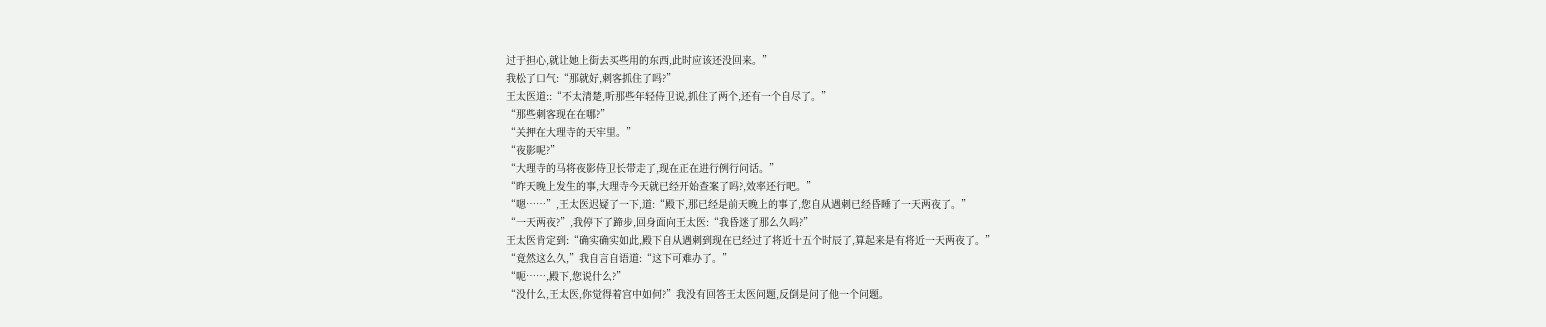过于担心,就让她上街去买些用的东西,此时应该还没回来。”
我松了口气:“那就好,刺客抓住了吗?”
王太医道::“不太清楚,听那些年轻侍卫说,抓住了两个,还有一个自尽了。”
“那些刺客现在在哪?”
“关押在大理寺的天牢里。”
“夜影呢?”
“大理寺的马将夜影侍卫长带走了,现在正在进行例行问话。”
“昨天晚上发生的事,大理寺今天就已经开始查案了吗?,效率还行吧。”
“嗯……”,王太医迟疑了一下,道:“殿下,那已经是前天晚上的事了,您自从遇刺已经昏睡了一天两夜了。”
“一天两夜?”,我停下了蹄步,回身面向王太医:“我昏迷了那么久吗?”
王太医肯定到:“确实确实如此,殿下自从遇刺到现在已经过了将近十五个时辰了,算起来是有将近一天两夜了。”
“竟然这么久,”我自言自语道:“这下可难办了。”
“呃……,殿下,您说什么?”
“没什么,王太医,你觉得着宫中如何?”我没有回答王太医问题,反倒是问了他一个问题。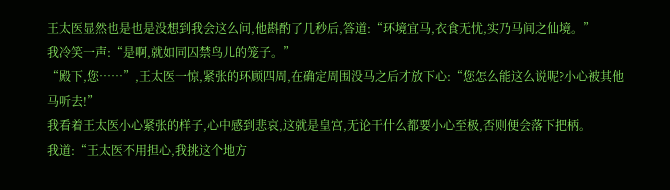王太医显然也是也是没想到我会这么问,他斟酌了几秒后,答道:“环境宜马,衣食无忧,实乃马间之仙境。”
我冷笑一声:“是啊,就如同囚禁鸟儿的笼子。”
“殿下,您……”,王太医一惊,紧张的环顾四周,在确定周围没马之后才放下心:“您怎么能这么说呢?小心被其他马听去!”
我看着王太医小心紧张的样子,心中感到悲哀,这就是皇宫,无论干什么都要小心至极,否则便会落下把柄。
我道:“王太医不用担心,我挑这个地方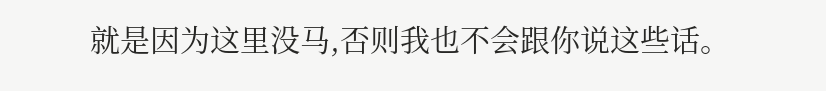就是因为这里没马,否则我也不会跟你说这些话。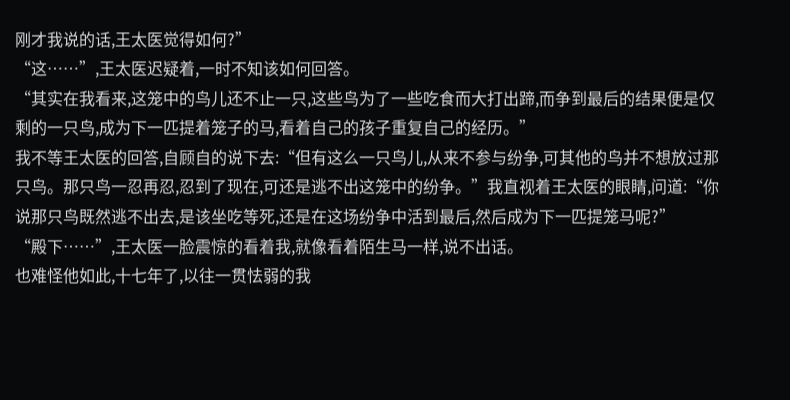刚才我说的话,王太医觉得如何?”
“这……”,王太医迟疑着,一时不知该如何回答。
“其实在我看来,这笼中的鸟儿还不止一只,这些鸟为了一些吃食而大打出蹄,而争到最后的结果便是仅剩的一只鸟,成为下一匹提着笼子的马,看着自己的孩子重复自己的经历。”
我不等王太医的回答,自顾自的说下去:“但有这么一只鸟儿,从来不参与纷争,可其他的鸟并不想放过那只鸟。那只鸟一忍再忍,忍到了现在,可还是逃不出这笼中的纷争。”我直视着王太医的眼睛,问道:“你说那只鸟既然逃不出去,是该坐吃等死,还是在这场纷争中活到最后,然后成为下一匹提笼马呢?”
“殿下……”,王太医一脸震惊的看着我,就像看着陌生马一样,说不出话。
也难怪他如此,十七年了,以往一贯怯弱的我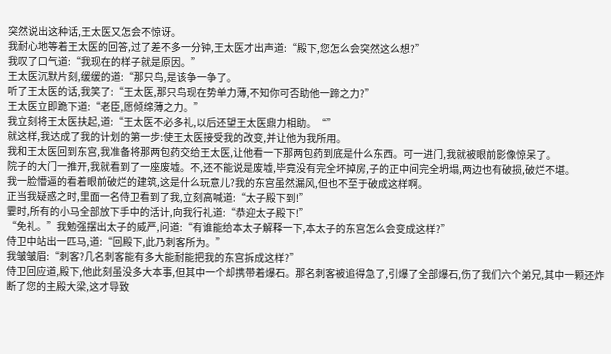突然说出这种话,王太医又怎会不惊讶。
我耐心地等着王太医的回答,过了差不多一分钟,王太医才出声道:“殿下,您怎么会突然这么想?”
我叹了口气道:“我现在的样子就是原因。”
王太医沉默片刻,缓缓的道:“那只鸟,是该争一争了。
听了王太医的话,我笑了:“王太医,那只鸟现在势单力薄,不知你可否助他一蹄之力?”
王太医立即跪下道:“老臣,愿倾绵薄之力。”
我立刻将王太医扶起,道:“王太医不必多礼,以后还望王太医鼎力相助。“”
就这样,我达成了我的计划的第一步:使王太医接受我的改变,并让他为我所用。
我和王太医回到东宫,我准备将那两包药交给王太医,让他看一下那两包药到底是什么东西。可一进门,我就被眼前影像惊呆了。
院子的大门一推开,我就看到了一座废墟。不,还不能说是废墟,毕竟没有完全坏掉房,子的正中间完全坍塌,两边也有破损,破烂不堪。
我一脸懵逼的看着眼前破烂的建筑,这是什么玩意儿?我的东宫虽然漏风,但也不至于破成这样啊。
正当我疑惑之时,里面一名侍卫看到了我,立刻高喊道:“太子殿下到!”
霎时,所有的小马全部放下手中的活计,向我行礼道:“恭迎太子殿下!”
“免礼。”我勉强摆出太子的威严,问道:“有谁能给本太子解释一下,本太子的东宫怎么会变成这样?”
侍卫中站出一匹马,道:“回殿下,此乃刺客所为。”
我皱皱眉:“刺客?几名刺客能有多大能耐能把我的东宫拆成这样?”
侍卫回应道,殿下,他此刻虽没多大本事,但其中一个却携带着爆石。那名刺客被追得急了,引爆了全部爆石,伤了我们六个弟兄,其中一颗还炸断了您的主殿大梁,这才导致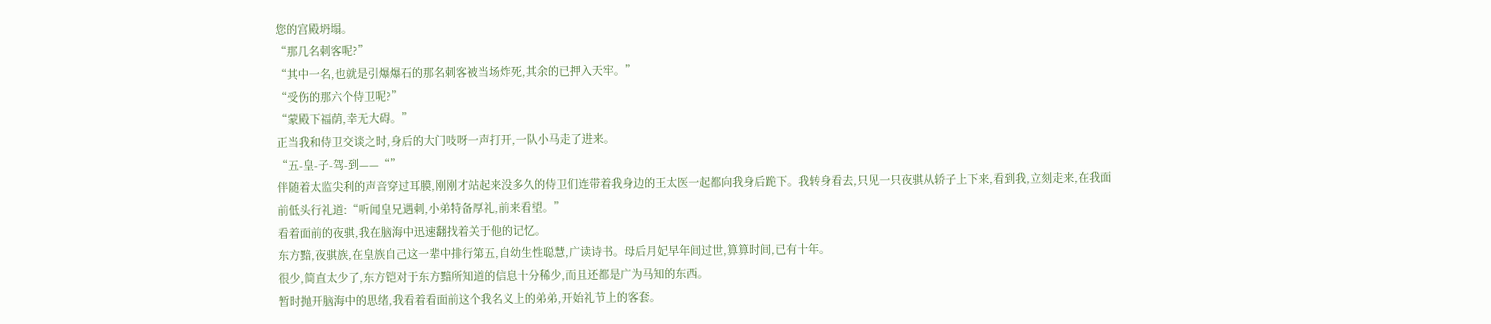您的宫殿坍塌。
“那几名刺客呢?”
“其中一名,也就是引爆爆石的那名刺客被当场炸死,其余的已押入天牢。”
“受伤的那六个侍卫呢?”
“蒙殿下福荫,幸无大碍。”
正当我和侍卫交谈之时,身后的大门吱呀一声打开,一队小马走了进来。
“五-皇-子-驾-到——“”
伴随着太监尖利的声音穿过耳膜,刚刚才站起来没多久的侍卫们连带着我身边的王太医一起都向我身后跪下。我转身看去,只见一只夜骐从轿子上下来,看到我,立刻走来,在我面前低头行礼道:“听闻皇兄遇刺,小弟特备厚礼,前来看望。”
看着面前的夜骐,我在脑海中迅速翻找着关于他的记忆。
东方黯,夜骐族,在皇族自己这一辈中排行第五,自幼生性聪慧,广读诗书。母后月妃早年间过世,算算时间,已有十年。
很少,简直太少了,东方铠对于东方黯所知道的信息十分稀少,而且还都是广为马知的东西。
暂时抛开脑海中的思绪,我看着看面前这个我名义上的弟弟,开始礼节上的客套。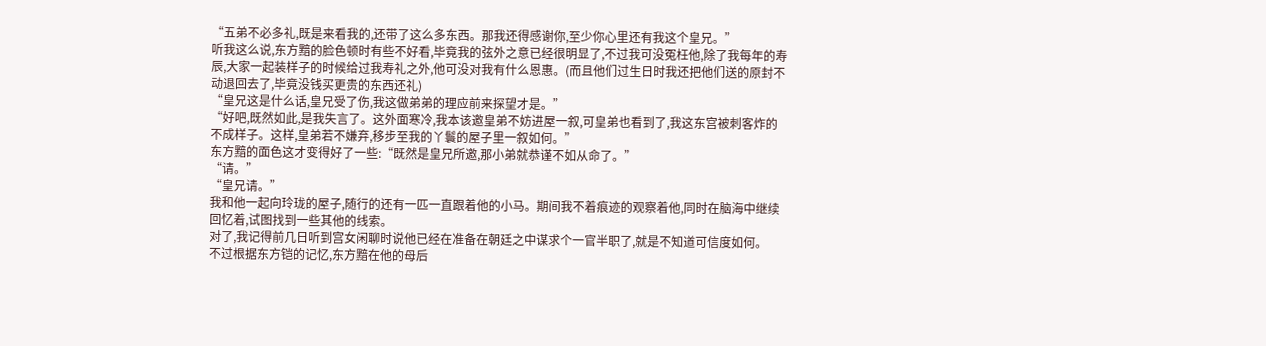“五弟不必多礼,既是来看我的,还带了这么多东西。那我还得感谢你,至少你心里还有我这个皇兄。”
听我这么说,东方黯的脸色顿时有些不好看,毕竟我的弦外之意已经很明显了,不过我可没冤枉他,除了我每年的寿辰,大家一起装样子的时候给过我寿礼之外,他可没对我有什么恩惠。(而且他们过生日时我还把他们送的原封不动退回去了,毕竟没钱买更贵的东西还礼)
“皇兄这是什么话,皇兄受了伤,我这做弟弟的理应前来探望才是。”
“好吧,既然如此,是我失言了。这外面寒冷,我本该邀皇弟不妨进屋一叙,可皇弟也看到了,我这东宫被刺客炸的不成样子。这样,皇弟若不嫌弃,移步至我的丫鬟的屋子里一叙如何。”
东方黯的面色这才变得好了一些:“既然是皇兄所邀,那小弟就恭谨不如从命了。”
“请。”
“皇兄请。”
我和他一起向玲珑的屋子,随行的还有一匹一直跟着他的小马。期间我不着痕迹的观察着他,同时在脑海中继续回忆着,试图找到一些其他的线索。
对了,我记得前几日听到宫女闲聊时说他已经在准备在朝廷之中谋求个一官半职了,就是不知道可信度如何。
不过根据东方铠的记忆,东方黯在他的母后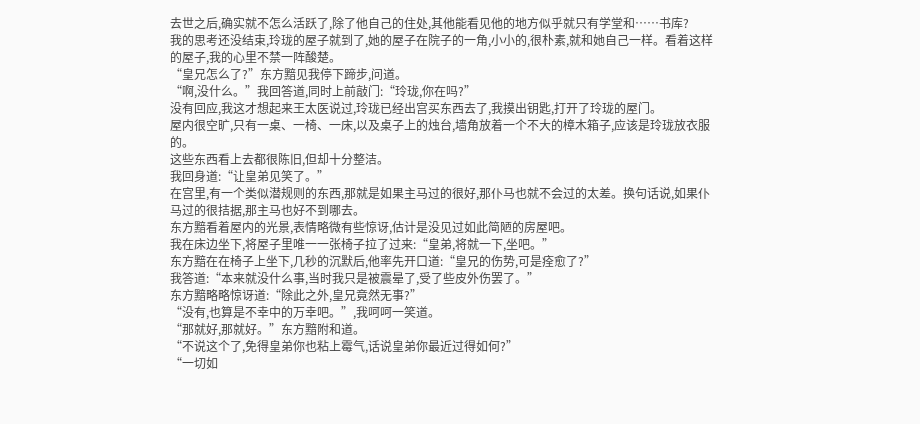去世之后,确实就不怎么活跃了,除了他自己的住处,其他能看见他的地方似乎就只有学堂和……书库?
我的思考还没结束,玲珑的屋子就到了,她的屋子在院子的一角,小小的,很朴素,就和她自己一样。看着这样的屋子,我的心里不禁一阵酸楚。
“皇兄怎么了?”东方黯见我停下蹄步,问道。
“啊,没什么。”我回答道,同时上前敲门:“玲珑,你在吗?”
没有回应,我这才想起来王太医说过,玲珑已经出宫买东西去了,我摸出钥匙,打开了玲珑的屋门。
屋内很空旷,只有一桌、一椅、一床,以及桌子上的烛台,墙角放着一个不大的樟木箱子,应该是玲珑放衣服的。
这些东西看上去都很陈旧,但却十分整洁。
我回身道:“让皇弟见笑了。”
在宫里,有一个类似潜规则的东西,那就是如果主马过的很好,那仆马也就不会过的太差。换句话说,如果仆马过的很拮据,那主马也好不到哪去。
东方黯看着屋内的光景,表情略微有些惊讶,估计是没见过如此简陋的房屋吧。
我在床边坐下,将屋子里唯一一张椅子拉了过来:“皇弟,将就一下,坐吧。”
东方黯在在椅子上坐下,几秒的沉默后,他率先开口道:“皇兄的伤势,可是痊愈了?”
我答道:“本来就没什么事,当时我只是被震晕了,受了些皮外伤罢了。”
东方黯略略惊讶道:“除此之外,皇兄竟然无事?”
“没有,也算是不幸中的万幸吧。”,我呵呵一笑道。
“那就好,那就好。”东方黯附和道。
“不说这个了,免得皇弟你也粘上霉气,话说皇弟你最近过得如何?”
“一切如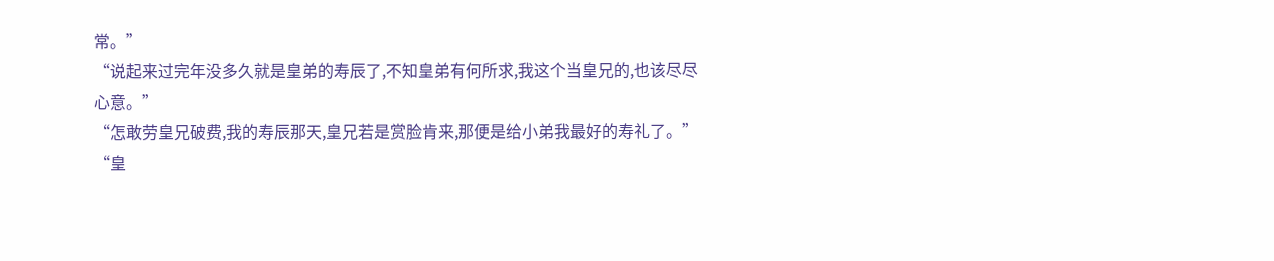常。”
“说起来过完年没多久就是皇弟的寿辰了,不知皇弟有何所求,我这个当皇兄的,也该尽尽心意。”
“怎敢劳皇兄破费,我的寿辰那天,皇兄若是赏脸肯来,那便是给小弟我最好的寿礼了。”
“皇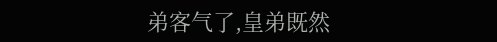弟客气了,皇弟既然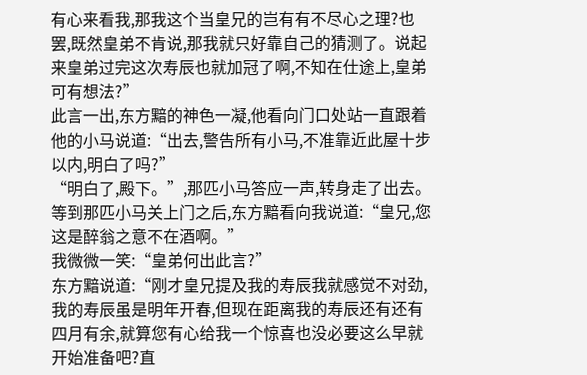有心来看我,那我这个当皇兄的岂有有不尽心之理?也罢,既然皇弟不肯说,那我就只好靠自己的猜测了。说起来皇弟过完这次寿辰也就加冠了啊,不知在仕途上,皇弟可有想法?”
此言一出,东方黯的神色一凝,他看向门口处站一直跟着他的小马说道:“出去,警告所有小马,不准靠近此屋十步以内,明白了吗?”
“明白了,殿下。”,那匹小马答应一声,转身走了出去。
等到那匹小马关上门之后,东方黯看向我说道:“皇兄,您这是醉翁之意不在酒啊。”
我微微一笑:“皇弟何出此言?”
东方黯说道:“刚才皇兄提及我的寿辰我就感觉不对劲,我的寿辰虽是明年开春,但现在距离我的寿辰还有还有四月有余,就算您有心给我一个惊喜也没必要这么早就开始准备吧?直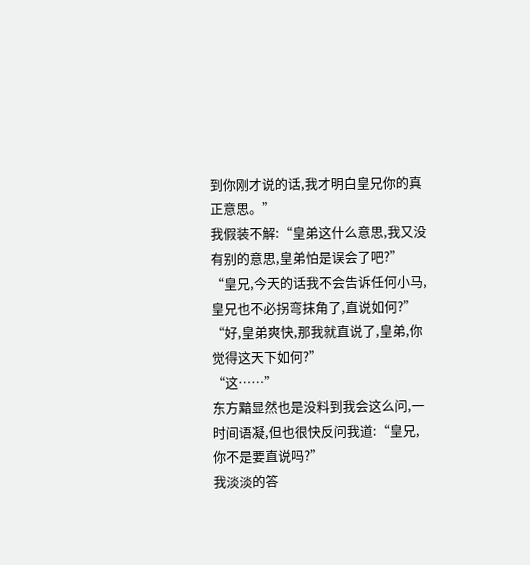到你刚才说的话,我才明白皇兄你的真正意思。”
我假装不解:“皇弟这什么意思,我又没有别的意思,皇弟怕是误会了吧?”
“皇兄,今天的话我不会告诉任何小马,皇兄也不必拐弯抹角了,直说如何?”
“好,皇弟爽快,那我就直说了,皇弟,你觉得这天下如何?”
“这……”
东方黯显然也是没料到我会这么问,一时间语凝,但也很快反问我道:“皇兄,你不是要直说吗?”
我淡淡的答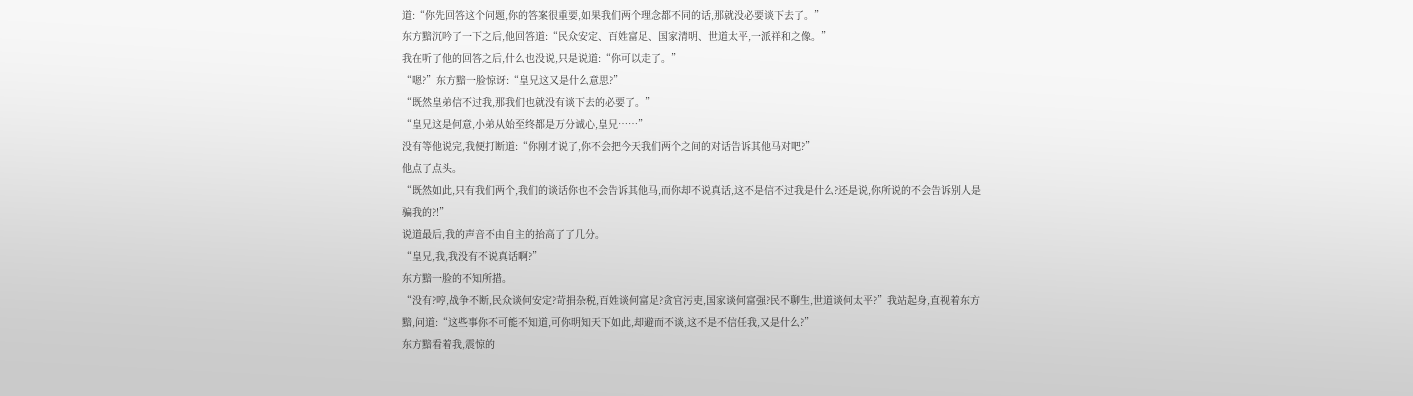道:“你先回答这个问题,你的答案很重要,如果我们两个理念都不同的话,那就没必要谈下去了。”
东方黯沉吟了一下之后,他回答道:“民众安定、百姓富足、国家清明、世道太平,一派祥和之像。”
我在听了他的回答之后,什么也没说,只是说道:“你可以走了。”
“嗯?”东方黯一脸惊讶:“皇兄这又是什么意思?”
“既然皇弟信不过我,那我们也就没有谈下去的必要了。”
“皇兄这是何意,小弟从始至终都是万分诚心,皇兄……”
没有等他说完,我便打断道:“你刚才说了,你不会把今天我们两个之间的对话告诉其他马对吧?”
他点了点头。
“既然如此,只有我们两个,我们的谈话你也不会告诉其他马,而你却不说真话,这不是信不过我是什么?还是说,你所说的不会告诉别人是骗我的?!”
说道最后,我的声音不由自主的抬高了了几分。
“皇兄,我,我没有不说真话啊?”
东方黯一脸的不知所措。
“没有?哼,战争不断,民众谈何安定?苛捐杂税,百姓谈何富足?贪官污吏,国家谈何富强?民不聊生,世道谈何太平?”我站起身,直视着东方黯,问道:“这些事你不可能不知道,可你明知天下如此,却避而不谈,这不是不信任我,又是什么?”
东方黯看着我,震惊的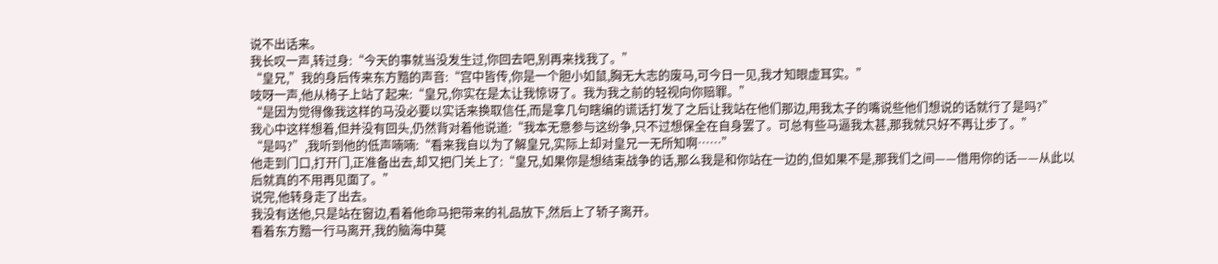说不出话来。
我长叹一声,转过身:“今天的事就当没发生过,你回去吧,别再来找我了。”
“皇兄,”我的身后传来东方黯的声音:“宫中皆传,你是一个胆小如鼠,胸无大志的废马,可今日一见,我才知眼虚耳实。”
吱呀一声,他从椅子上站了起来:“皇兄,你实在是太让我惊讶了。我为我之前的轻视向你赔罪。”
“是因为觉得像我这样的马没必要以实话来换取信任,而是拿几句瞎编的谎话打发了之后让我站在他们那边,用我太子的嘴说些他们想说的话就行了是吗?”
我心中这样想着,但并没有回头,仍然背对着他说道:“我本无意参与这纷争,只不过想保全在自身罢了。可总有些马逼我太甚,那我就只好不再让步了。”
“是吗?”,我听到他的低声喃喃:“看来我自以为了解皇兄,实际上却对皇兄一无所知啊……”
他走到门口,打开门,正准备出去,却又把门关上了:“皇兄,如果你是想结束战争的话,那么我是和你站在一边的,但如果不是,那我们之间——借用你的话——从此以后就真的不用再见面了。”
说完,他转身走了出去。
我没有送他,只是站在窗边,看着他命马把带来的礼品放下,然后上了轿子离开。
看着东方黯一行马离开,我的脑海中莫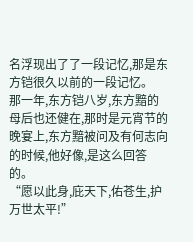名浮现出了了一段记忆,那是东方铠很久以前的一段记忆。
那一年,东方铠八岁,东方黯的母后也还健在,那时是元宵节的晚宴上,东方黯被问及有何志向的时候,他好像,是这么回答的。
“愿以此身,庇天下,佑苍生,护万世太平!”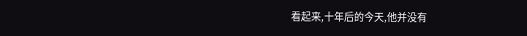看起来,十年后的今天,他并没有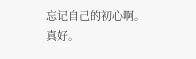忘记自己的初心啊。
真好。